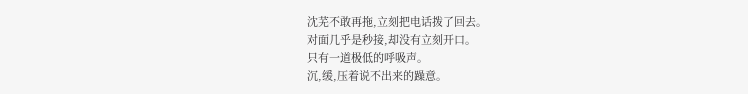沈芜不敢再拖,立刻把电话拨了回去。
对面几乎是秒接,却没有立刻开口。
只有一道极低的呼吸声。
沉,缓,压着说不出来的躁意。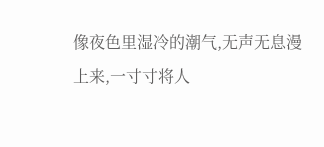像夜色里湿冷的潮气,无声无息漫上来,一寸寸将人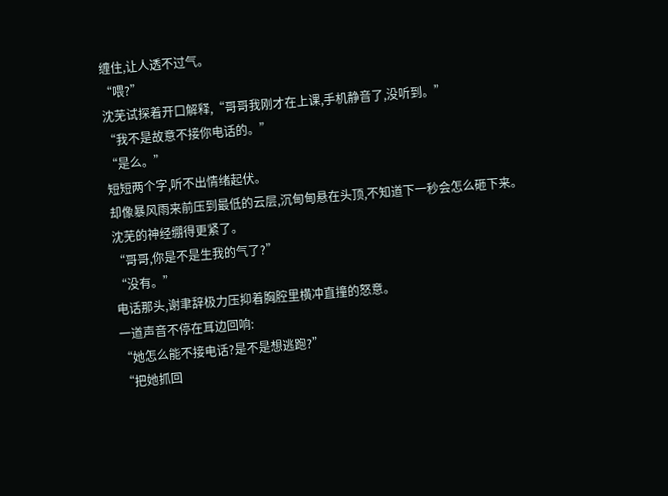缠住,让人透不过气。
“喂?”
沈芜试探着开口解释,“哥哥我刚才在上课,手机静音了,没听到。”
“我不是故意不接你电话的。”
“是么。”
短短两个字,听不出情绪起伏。
却像暴风雨来前压到最低的云层,沉甸甸悬在头顶,不知道下一秒会怎么砸下来。
沈芜的神经绷得更紧了。
“哥哥,你是不是生我的气了?”
“没有。”
电话那头,谢聿辞极力压抑着胸腔里横冲直撞的怒意。
一道声音不停在耳边回响:
“她怎么能不接电话?是不是想逃跑?”
“把她抓回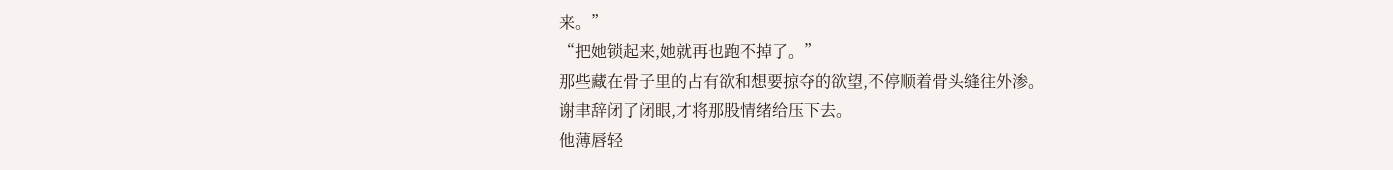来。”
“把她锁起来,她就再也跑不掉了。”
那些藏在骨子里的占有欲和想要掠夺的欲望,不停顺着骨头缝往外渗。
谢聿辞闭了闭眼,才将那股情绪给压下去。
他薄唇轻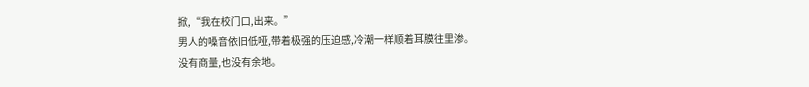掀,“我在校门口,出来。”
男人的嗓音依旧低哑,带着极强的压迫感,冷潮一样顺着耳膜往里渗。
没有商量,也没有余地。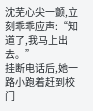沈芜心尖一颤,立刻乖乖应声:“知道了,我马上出去。”
挂断电话后,她一路小跑着赶到校门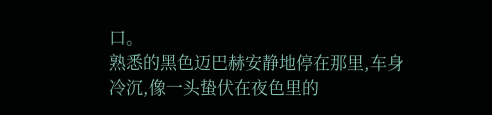口。
熟悉的黑色迈巴赫安静地停在那里,车身冷沉,像一头蛰伏在夜色里的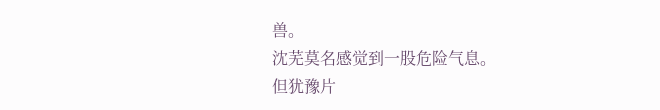兽。
沈芜莫名感觉到一股危险气息。
但犹豫片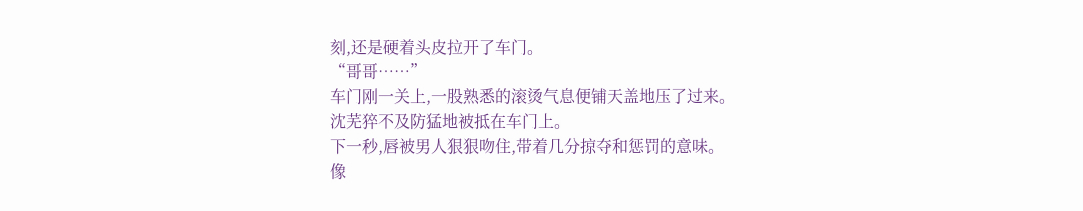刻,还是硬着头皮拉开了车门。
“哥哥……”
车门刚一关上,一股熟悉的滚烫气息便铺天盖地压了过来。
沈芜猝不及防猛地被抵在车门上。
下一秒,唇被男人狠狠吻住,带着几分掠夺和惩罚的意味。
像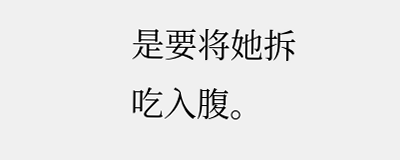是要将她拆吃入腹。